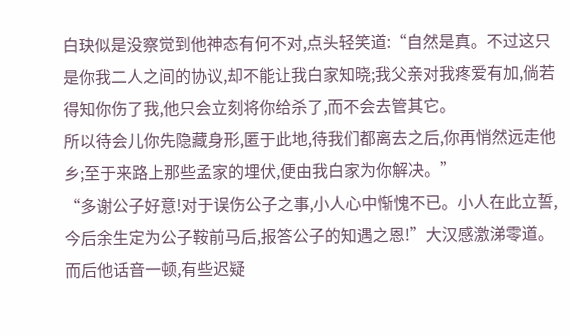白玦似是没察觉到他神态有何不对,点头轻笑道:“自然是真。不过这只是你我二人之间的协议,却不能让我白家知晓;我父亲对我疼爱有加,倘若得知你伤了我,他只会立刻将你给杀了,而不会去管其它。
所以待会儿你先隐藏身形,匿于此地,待我们都离去之后,你再悄然远走他乡;至于来路上那些孟家的埋伏,便由我白家为你解决。”
“多谢公子好意!对于误伤公子之事,小人心中惭愧不已。小人在此立誓,今后余生定为公子鞍前马后,报答公子的知遇之恩!”大汉感激涕零道。
而后他话音一顿,有些迟疑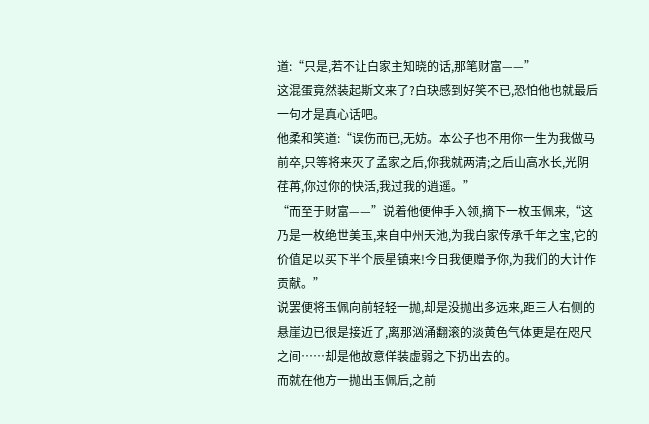道:“只是,若不让白家主知晓的话,那笔财富——”
这混蛋竟然装起斯文来了?白玦感到好笑不已,恐怕他也就最后一句才是真心话吧。
他柔和笑道:“误伤而已,无妨。本公子也不用你一生为我做马前卒,只等将来灭了孟家之后,你我就两清;之后山高水长,光阴荏苒,你过你的快活,我过我的逍遥。”
“而至于财富——”说着他便伸手入领,摘下一枚玉佩来,“这乃是一枚绝世美玉,来自中州天池,为我白家传承千年之宝,它的价值足以买下半个辰星镇来!今日我便赠予你,为我们的大计作贡献。”
说罢便将玉佩向前轻轻一抛,却是没抛出多远来,距三人右侧的悬崖边已很是接近了,离那汹涌翻滚的淡黄色气体更是在咫尺之间……却是他故意佯装虚弱之下扔出去的。
而就在他方一抛出玉佩后,之前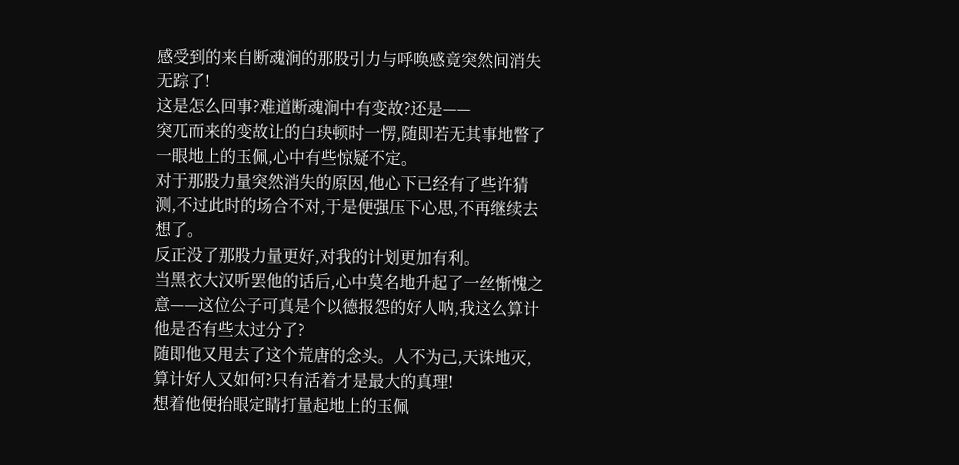感受到的来自断魂涧的那股引力与呼唤感竟突然间消失无踪了!
这是怎么回事?难道断魂涧中有变故?还是——
突兀而来的变故让的白玦顿时一愣,随即若无其事地瞥了一眼地上的玉佩,心中有些惊疑不定。
对于那股力量突然消失的原因,他心下已经有了些许猜测,不过此时的场合不对,于是便强压下心思,不再继续去想了。
反正没了那股力量更好,对我的计划更加有利。
当黑衣大汉听罢他的话后,心中莫名地升起了一丝惭愧之意——这位公子可真是个以德报怨的好人呐,我这么算计他是否有些太过分了?
随即他又甩去了这个荒唐的念头。人不为己,天诛地灭,算计好人又如何?只有活着才是最大的真理!
想着他便抬眼定睛打量起地上的玉佩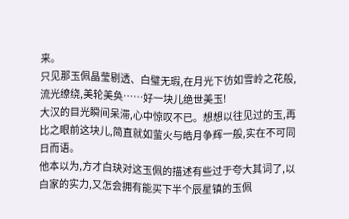来。
只见那玉佩晶莹剔透、白璧无瑕,在月光下彷如雪岭之花般,流光缭绕,美轮美奂……好一块儿绝世美玉!
大汉的目光瞬间呆滞,心中惊叹不已。想想以往见过的玉,再比之眼前这块儿,简直就如萤火与皓月争辉一般,实在不可同日而语。
他本以为,方才白玦对这玉佩的描述有些过于夸大其词了,以白家的实力,又怎会拥有能买下半个辰星镇的玉佩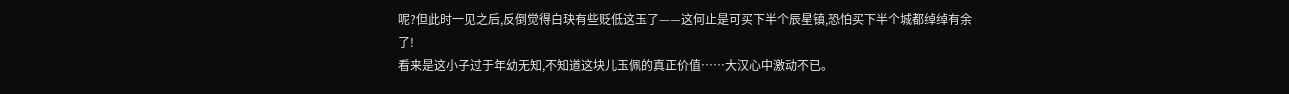呢?但此时一见之后,反倒觉得白玦有些贬低这玉了——这何止是可买下半个辰星镇,恐怕买下半个城都绰绰有余了!
看来是这小子过于年幼无知,不知道这块儿玉佩的真正价值……大汉心中激动不已。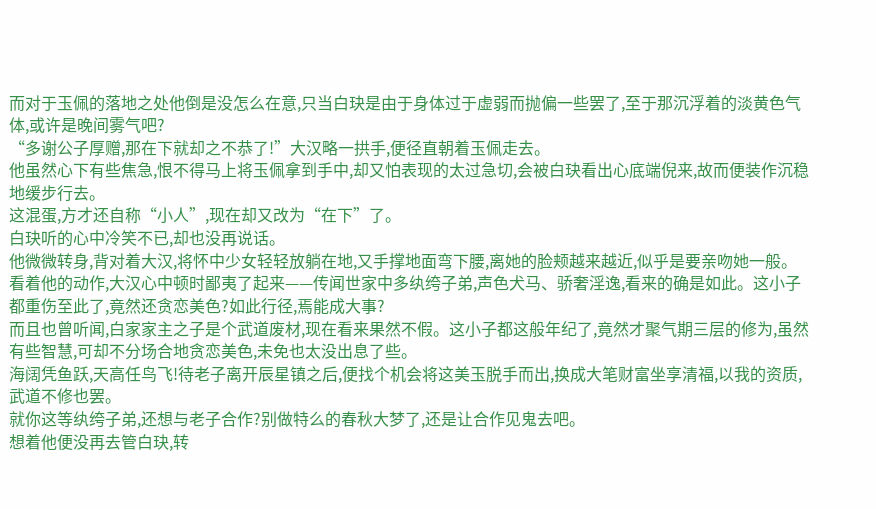而对于玉佩的落地之处他倒是没怎么在意,只当白玦是由于身体过于虚弱而抛偏一些罢了,至于那沉浮着的淡黄色气体,或许是晚间雾气吧?
“多谢公子厚赠,那在下就却之不恭了!”大汉略一拱手,便径直朝着玉佩走去。
他虽然心下有些焦急,恨不得马上将玉佩拿到手中,却又怕表现的太过急切,会被白玦看出心底端倪来,故而便装作沉稳地缓步行去。
这混蛋,方才还自称“小人”,现在却又改为“在下”了。
白玦听的心中冷笑不已,却也没再说话。
他微微转身,背对着大汉,将怀中少女轻轻放躺在地,又手撑地面弯下腰,离她的脸颊越来越近,似乎是要亲吻她一般。
看着他的动作,大汉心中顿时鄙夷了起来——传闻世家中多纨绔子弟,声色犬马、骄奢淫逸,看来的确是如此。这小子都重伤至此了,竟然还贪恋美色?如此行径,焉能成大事?
而且也曾听闻,白家家主之子是个武道废材,现在看来果然不假。这小子都这般年纪了,竟然才聚气期三层的修为,虽然有些智慧,可却不分场合地贪恋美色,未免也太没出息了些。
海阔凭鱼跃,天高任鸟飞!待老子离开辰星镇之后,便找个机会将这美玉脱手而出,换成大笔财富坐享清福,以我的资质,武道不修也罢。
就你这等纨绔子弟,还想与老子合作?别做特么的春秋大梦了,还是让合作见鬼去吧。
想着他便没再去管白玦,转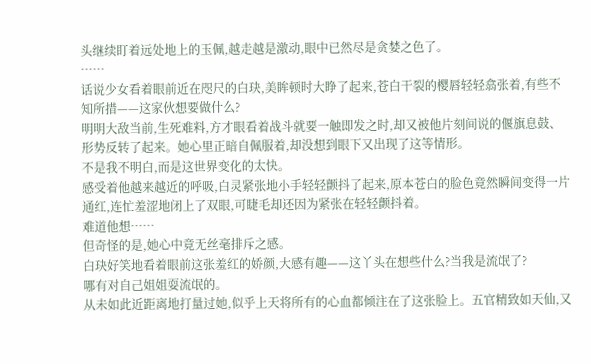头继续盯着远处地上的玉佩,越走越是激动,眼中已然尽是贪婪之色了。
……
话说少女看着眼前近在咫尺的白玦,美眸顿时大睁了起来,苍白干裂的樱唇轻轻翕张着,有些不知所措——这家伙想要做什么?
明明大敌当前,生死难料,方才眼看着战斗就要一触即发之时,却又被他片刻间说的偃旗息鼓、形势反转了起来。她心里正暗自佩服着,却没想到眼下又出现了这等情形。
不是我不明白,而是这世界变化的太快。
感受着他越来越近的呼吸,白灵紧张地小手轻轻颤抖了起来,原本苍白的脸色竟然瞬间变得一片通红,连忙羞涩地闭上了双眼,可睫毛却还因为紧张在轻轻颤抖着。
难道他想……
但奇怪的是,她心中竟无丝毫排斥之感。
白玦好笑地看着眼前这张羞红的娇颜,大感有趣——这丫头在想些什么?当我是流氓了?
哪有对自己姐姐耍流氓的。
从未如此近距离地打量过她,似乎上天将所有的心血都倾注在了这张脸上。五官精致如天仙,又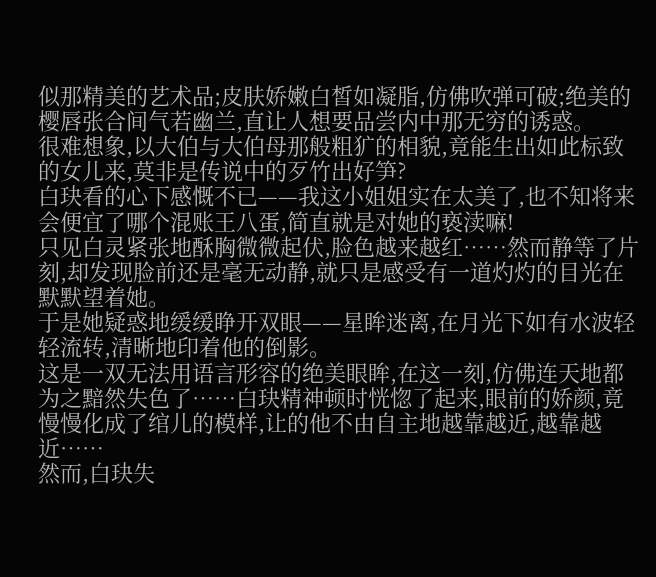似那精美的艺术品;皮肤娇嫩白皙如凝脂,仿佛吹弹可破;绝美的樱唇张合间气若幽兰,直让人想要品尝内中那无穷的诱惑。
很难想象,以大伯与大伯母那般粗犷的相貌,竟能生出如此标致的女儿来,莫非是传说中的歹竹出好笋?
白玦看的心下感慨不已——我这小姐姐实在太美了,也不知将来会便宜了哪个混账王八蛋,简直就是对她的亵渎嘛!
只见白灵紧张地酥胸微微起伏,脸色越来越红……然而静等了片刻,却发现脸前还是毫无动静,就只是感受有一道灼灼的目光在默默望着她。
于是她疑惑地缓缓睁开双眼——星眸迷离,在月光下如有水波轻轻流转,清晰地印着他的倒影。
这是一双无法用语言形容的绝美眼眸,在这一刻,仿佛连天地都为之黯然失色了……白玦精神顿时恍惚了起来,眼前的娇颜,竟慢慢化成了绾儿的模样,让的他不由自主地越靠越近,越靠越近……
然而,白玦失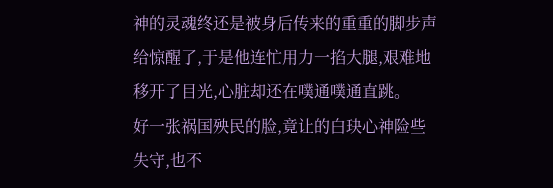神的灵魂终还是被身后传来的重重的脚步声给惊醒了,于是他连忙用力一掐大腿,艰难地移开了目光,心脏却还在噗通噗通直跳。
好一张祸国殃民的脸,竟让的白玦心神险些失守,也不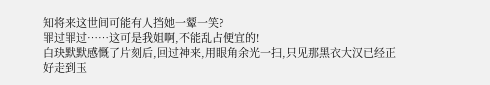知将来这世间可能有人挡她一颦一笑?
罪过罪过……这可是我姐啊,不能乱占便宜的!
白玦默默感慨了片刻后,回过神来,用眼角余光一扫,只见那黑衣大汉已经正好走到玉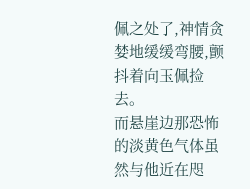佩之处了,神情贪婪地缓缓弯腰,颤抖着向玉佩捡去。
而悬崖边那恐怖的淡黄色气体虽然与他近在咫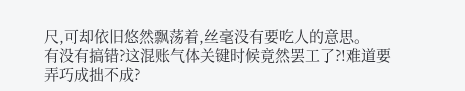尺,可却依旧悠然飘荡着,丝毫没有要吃人的意思。
有没有搞错?这混账气体关键时候竟然罢工了?!难道要弄巧成拙不成?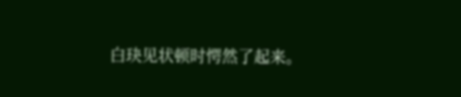白玦见状顿时愕然了起来。